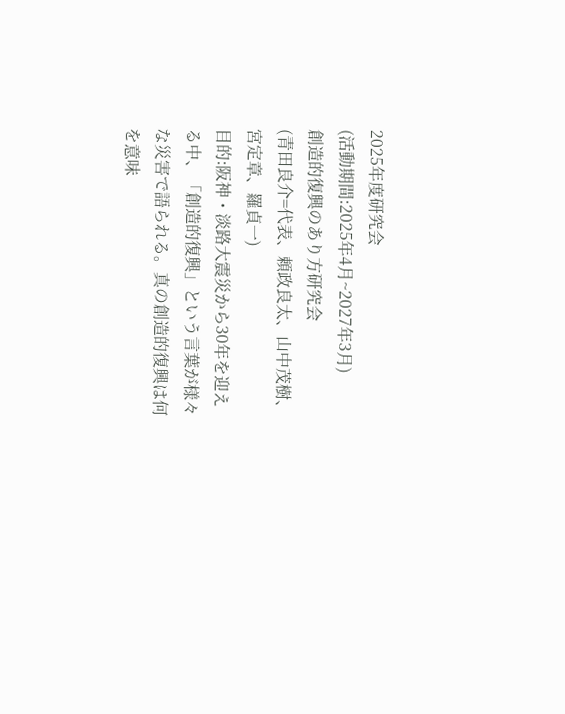2025年度研究会
(活動期間:2025年4月~2027年3月)
創造的復興のあり方研究会
(青田良介=代表、頼政良太、山中茂樹、宮定章、羅貞一)
目的:阪神・淡路大震災から30年を迎える中、「創造的復興」という言葉が様々な災害で語られる。真の創造的復興は何を意味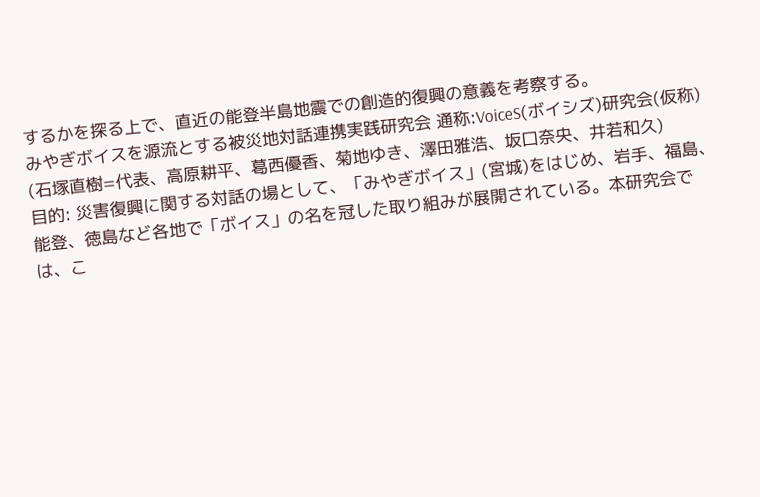するかを探る上で、直近の能登半島地震での創造的復興の意義を考察する。
みやぎボイスを源流とする被災地対話連携実践研究会 通称:VoiceS(ボイシズ)研究会(仮称)
(石塚直樹=代表、高原耕平、葛西優香、菊地ゆき、澤田雅浩、坂口奈央、井若和久)
目的: 災害復興に関する対話の場として、「みやぎボイス」(宮城)をはじめ、岩手、福島、能登、徳島など各地で「ボイス」の名を冠した取り組みが展開されている。本研究会では、こ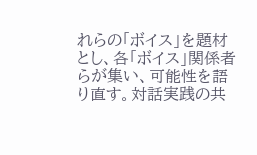れらの「ボイス」を題材とし、各「ボイス」関係者らが集い、可能性を語り直す。対話実践の共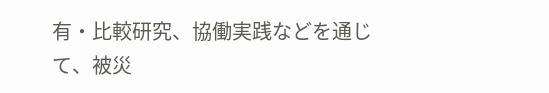有・比較研究、協働実践などを通じて、被災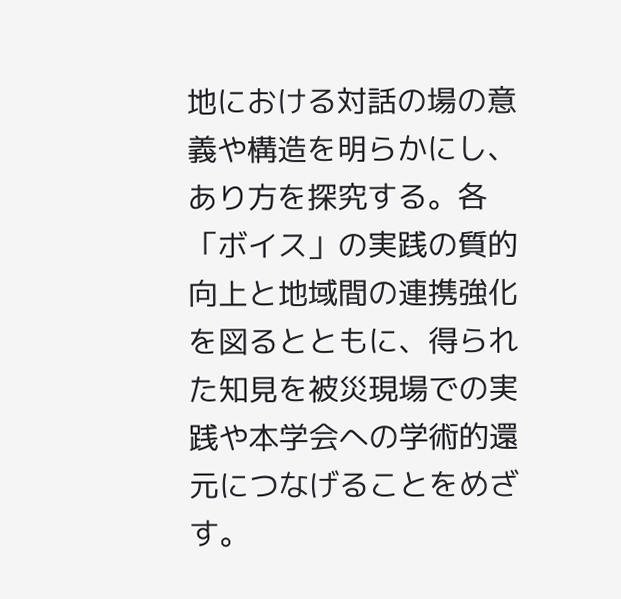地における対話の場の意義や構造を明らかにし、あり方を探究する。各「ボイス」の実践の質的向上と地域間の連携強化を図るとともに、得られた知見を被災現場での実践や本学会への学術的還元につなげることをめざす。